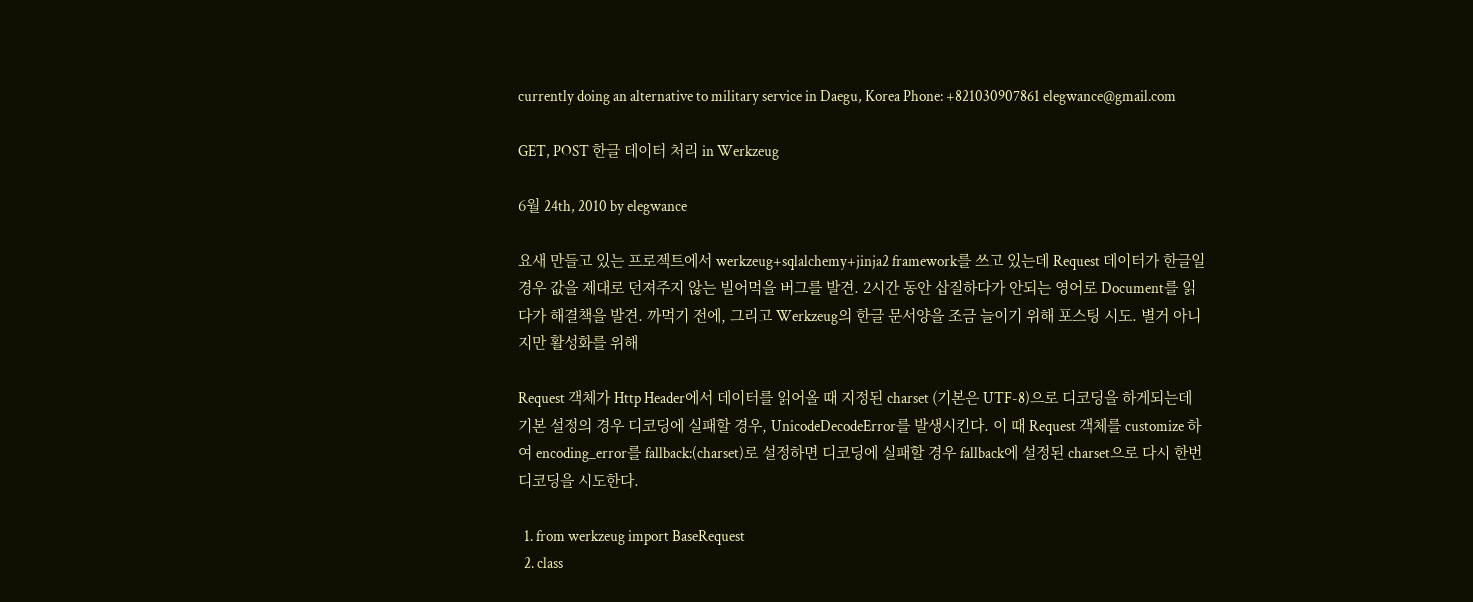currently doing an alternative to military service in Daegu, Korea Phone: +821030907861 elegwance@gmail.com

GET, POST 한글 데이터 처리 in Werkzeug

6월 24th, 2010 by elegwance

요새 만들고 있는 프로젝트에서 werkzeug+sqlalchemy+jinja2 framework를 쓰고 있는데 Request 데이터가 한글일 경우 값을 제대로 던져주지 않는 빌어먹을 버그를 발견. 2시간 동안 삽질하다가 안되는 영어로 Document를 읽다가 해결책을 발견. 까먹기 전에, 그리고 Werkzeug의 한글 문서양을 조금 늘이기 위해 포스팅 시도. 별거 아니지만 활성화를 위해

Request 객체가 Http Header에서 데이터를 읽어올 때 지정된 charset (기본은 UTF-8)으로 디코딩을 하게되는데 기본 설정의 경우 디코딩에 실패할 경우, UnicodeDecodeError를 발생시킨다. 이 때 Request 객체를 customize 하여 encoding_error를 fallback:(charset)로 설정하면 디코딩에 실패할 경우 fallback에 설정된 charset으로 다시 한번 디코딩을 시도한다.

  1. from werkzeug import BaseRequest
  2. class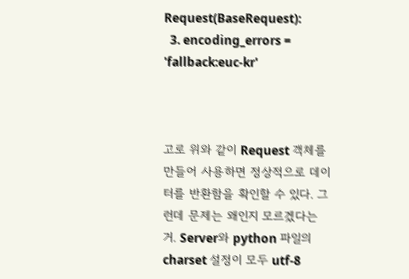Request(BaseRequest):
  3. encoding_errors = 'fallback:euc-kr'



고로 위와 같이 Request 객체를 만들어 사용하면 정상적으로 데이터를 반환함을 확인할 수 있다. 그런데 문제는 왜인지 모르겠다는 거. Server와 python 파일의 charset 설정이 모두 utf-8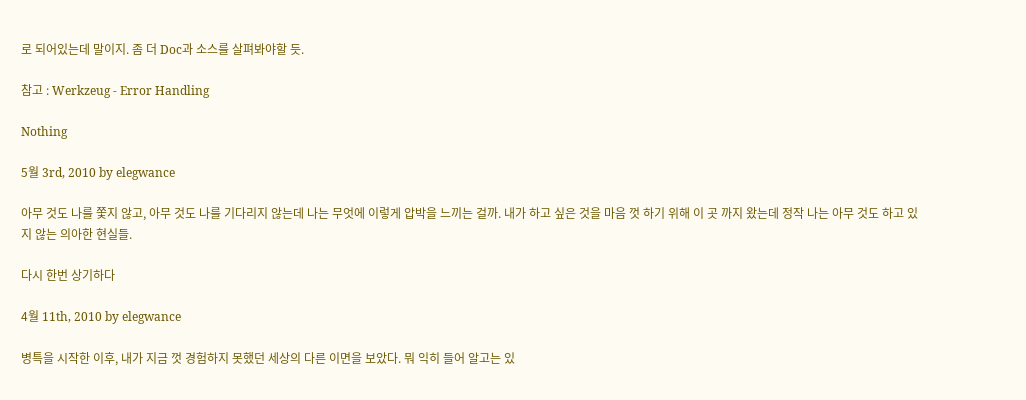로 되어있는데 말이지. 좀 더 Doc과 소스를 살펴봐야할 듯.

참고 : Werkzeug - Error Handling

Nothing

5월 3rd, 2010 by elegwance

아무 것도 나를 쫓지 않고, 아무 것도 나를 기다리지 않는데 나는 무엇에 이렇게 압박을 느끼는 걸까. 내가 하고 싶은 것을 마음 껏 하기 위해 이 곳 까지 왔는데 정작 나는 아무 것도 하고 있지 않는 의아한 현실들.

다시 한번 상기하다

4월 11th, 2010 by elegwance

병특을 시작한 이후, 내가 지금 껏 경험하지 못했던 세상의 다른 이면을 보았다. 뭐 익히 들어 알고는 있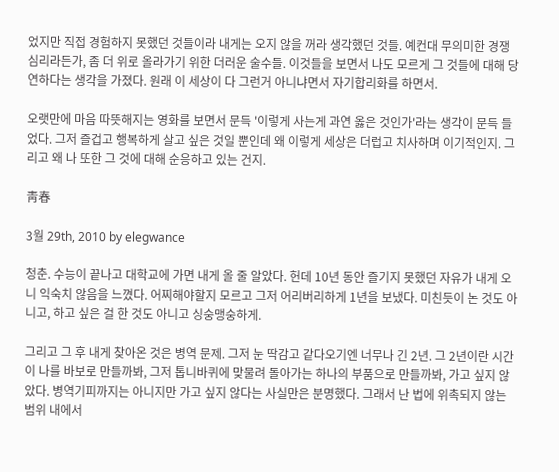었지만 직접 경험하지 못했던 것들이라 내게는 오지 않을 꺼라 생각했던 것들. 예컨대 무의미한 경쟁심리라든가, 좀 더 위로 올라가기 위한 더러운 술수들. 이것들을 보면서 나도 모르게 그 것들에 대해 당연하다는 생각을 가졌다. 원래 이 세상이 다 그런거 아니냐면서 자기합리화를 하면서.

오랫만에 마음 따뜻해지는 영화를 보면서 문득 '이렇게 사는게 과연 옳은 것인가'라는 생각이 문득 들었다. 그저 즐겁고 행복하게 살고 싶은 것일 뿐인데 왜 이렇게 세상은 더럽고 치사하며 이기적인지. 그리고 왜 나 또한 그 것에 대해 순응하고 있는 건지.

靑春

3월 29th, 2010 by elegwance

청춘. 수능이 끝나고 대학교에 가면 내게 올 줄 알았다. 헌데 10년 동안 즐기지 못했던 자유가 내게 오니 익숙치 않음을 느꼈다. 어찌해야할지 모르고 그저 어리버리하게 1년을 보냈다. 미친듯이 논 것도 아니고, 하고 싶은 걸 한 것도 아니고 싱숭맹숭하게.

그리고 그 후 내게 찾아온 것은 병역 문제. 그저 눈 딱감고 같다오기엔 너무나 긴 2년. 그 2년이란 시간이 나를 바보로 만들까봐, 그저 톱니바퀴에 맞물려 돌아가는 하나의 부품으로 만들까봐, 가고 싶지 않았다. 병역기피까지는 아니지만 가고 싶지 않다는 사실만은 분명했다. 그래서 난 법에 위촉되지 않는 범위 내에서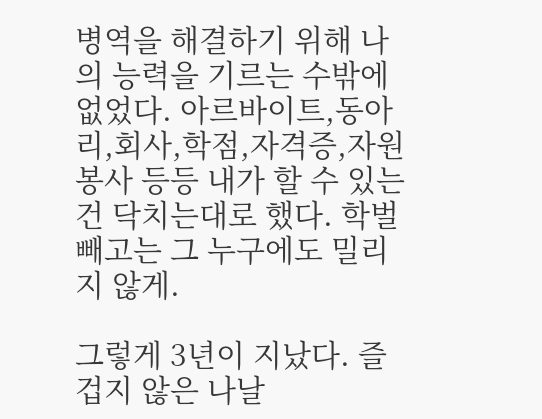병역을 해결하기 위해 나의 능력을 기르는 수밖에 없었다. 아르바이트,동아리,회사,학점,자격증,자원봉사 등등 내가 할 수 있는 건 닥치는대로 했다. 학벌 빼고는 그 누구에도 밀리지 않게.

그렇게 3년이 지났다. 즐겁지 않은 나날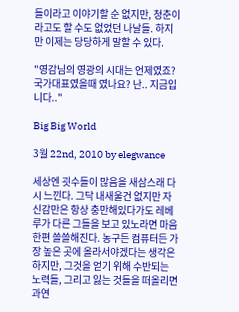들이라고 이야기할 순 없지만, 청춘이라고도 할 수도 없었던 나날들. 하지만 이제는 당당하게 말할 수 있다.

"영감님의 영광의 시대는 언제였죠? 국가대표였을때 였나요? 난.. 지금입니다.."

Big Big World

3월 22nd, 2010 by elegwance

세상엔 굇수들이 많음을 새삼스래 다시 느낀다. 그닥 내새울건 없지만 자신감만은 항상 충만해있다가도 레베루가 다른 그들을 보고 있노라면 마음 한편 쓸쓸해진다. 농구든 컴퓨터든 가장 높은 곳에 올라서야겠다는 생각은 하지만, 그것을 얻기 위해 수반되는 노력들, 그리고 잃는 것들을 떠올리면 과연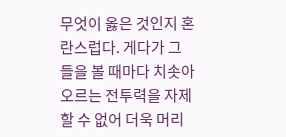무엇이 옳은 것인지 혼란스럽다. 게다가 그들을 볼 때마다 치솟아오르는 전투력을 자제할 수 없어 더욱 머리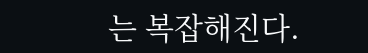는 복잡해진다.